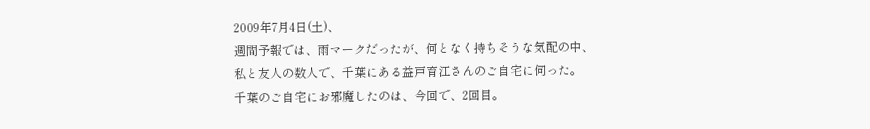2009年7月4日(土)、
週間予報では、雨マークだったが、何となく持ちそうな気配の中、
私と友人の数人で、千葉にある益戸育江さんのご自宅に伺った。
千葉のご自宅にお邪魔したのは、今回で、2回目。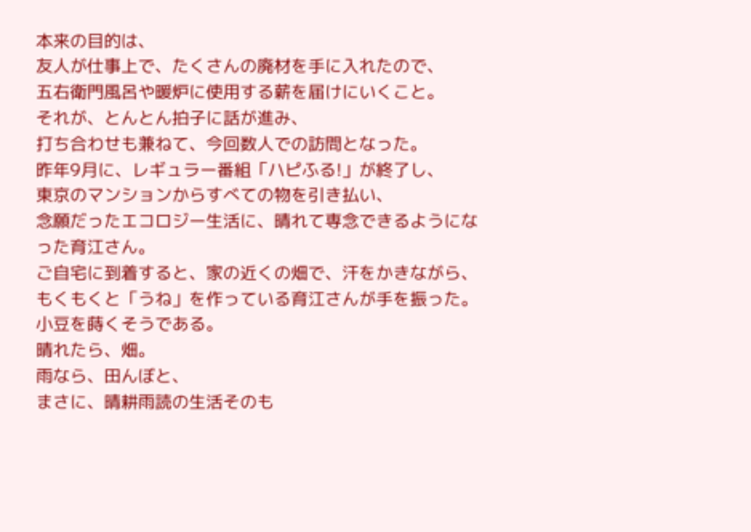本来の目的は、
友人が仕事上で、たくさんの廃材を手に入れたので、
五右衛門風呂や暖炉に使用する薪を届けにいくこと。
それが、とんとん拍子に話が進み、
打ち合わせも兼ねて、今回数人での訪問となった。
昨年9月に、レギュラー番組「ハピふる!」が終了し、
東京のマンションからすべての物を引き払い、
念願だったエコロジー生活に、晴れて専念できるようになった育江さん。
ご自宅に到着すると、家の近くの畑で、汗をかきながら、
もくもくと「うね」を作っている育江さんが手を振った。
小豆を蒔くそうである。
晴れたら、畑。
雨なら、田んぼと、
まさに、晴耕雨読の生活そのも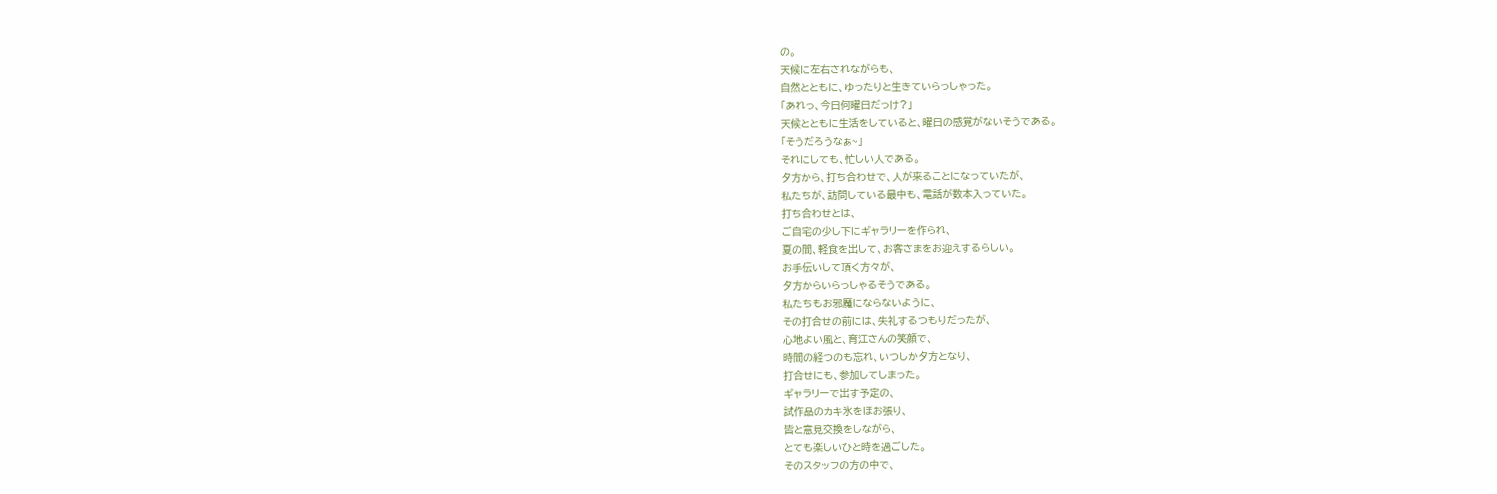の。
天候に左右されながらも、
自然とともに、ゆったりと生きていらっしゃった。
「あれっ、今日何曜日だっけ?」
天候とともに生活をしていると、曜日の感覚がないそうである。
「そうだろうなぁ~」
それにしても、忙しい人である。
夕方から、打ち合わせで、人が来ることになっていたが、
私たちが、訪問している最中も、電話が数本入っていた。
打ち合わせとは、
ご自宅の少し下にギャラリーを作られ、
夏の間、軽食を出して、お客さまをお迎えするらしい。
お手伝いして頂く方々が、
夕方からいらっしゃるそうである。
私たちもお邪魔にならないように、
その打合せの前には、失礼するつもりだったが、
心地よい風と、育江さんの笑顔で、
時間の経つのも忘れ、いつしか夕方となり、
打合せにも、参加してしまった。
ギャラリーで出す予定の、
試作品のカキ氷をほお張り、
皆と意見交換をしながら、
とても楽しいひと時を過ごした。
そのスタッフの方の中で、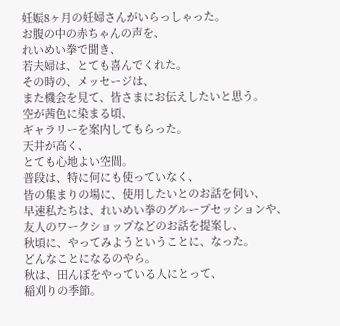妊娠8ヶ月の妊婦さんがいらっしゃった。
お腹の中の赤ちゃんの声を、
れいめい拳で聞き、
若夫婦は、とても喜んでくれた。
その時の、メッセージは、
また機会を見て、皆さまにお伝えしたいと思う。
空が茜色に染まる頃、
ギャラリーを案内してもらった。
天井が高く、
とても心地よい空間。
普段は、特に何にも使っていなく、
皆の集まりの場に、使用したいとのお話を伺い、
早速私たちは、れいめい拳のグループセッションや、
友人のワークショップなどのお話を提案し、
秋頃に、やってみようということに、なった。
どんなことになるのやら。
秋は、田んぼをやっている人にとって、
稲刈りの季節。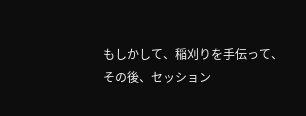もしかして、稲刈りを手伝って、
その後、セッション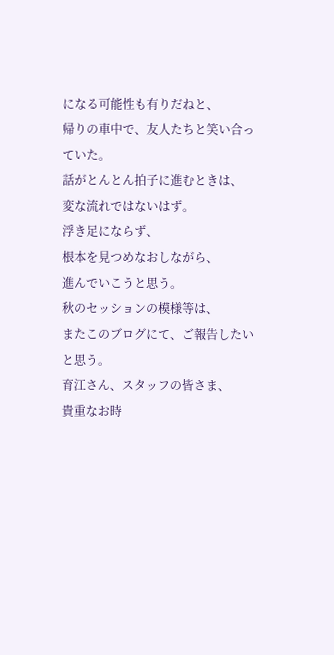になる可能性も有りだねと、
帰りの車中で、友人たちと笑い合っていた。
話がとんとん拍子に進むときは、
変な流れではないはず。
浮き足にならず、
根本を見つめなおしながら、
進んでいこうと思う。
秋のセッションの模様等は、
またこのブログにて、ご報告したいと思う。
育江さん、スタッフの皆さま、
貴重なお時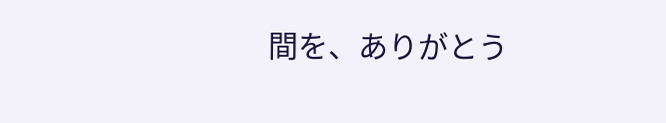間を、ありがとう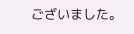ございました。